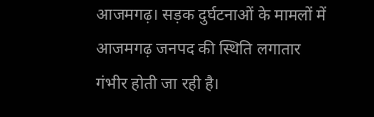आजमगढ़। सड़क दुर्घटनाओं के मामलों में आजमगढ़ जनपद की स्थिति लगातार गंभीर होती जा रही है।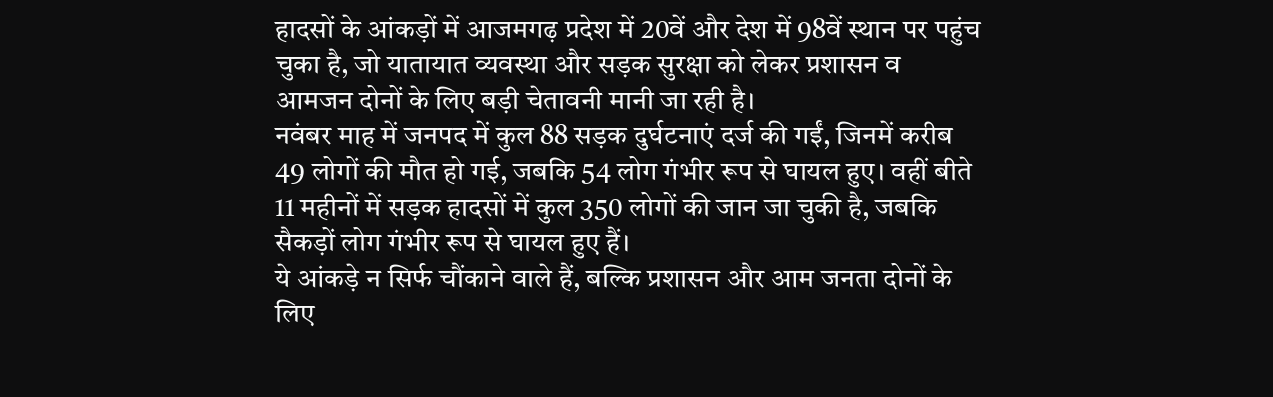हादसों के आंकड़ों में आजमगढ़ प्रदेश में 20वें और देश में 98वें स्थान पर पहुंच चुका है, जो यातायात व्यवस्था और सड़क सुरक्षा को लेकर प्रशासन व आमजन दोनों के लिए बड़ी चेतावनी मानी जा रही है।
नवंबर माह में जनपद में कुल 88 सड़क दुर्घटनाएं दर्ज की गईं, जिनमें करीब 49 लोगों की मौत हो गई, जबकि 54 लोग गंभीर रूप से घायल हुए। वहीं बीते 11 महीनों में सड़क हादसों में कुल 350 लोगों की जान जा चुकी है, जबकि सैकड़ों लोग गंभीर रूप से घायल हुए हैं।
ये आंकड़े न सिर्फ चौंकाने वाले हैं, बल्कि प्रशासन और आम जनता दोनों के लिए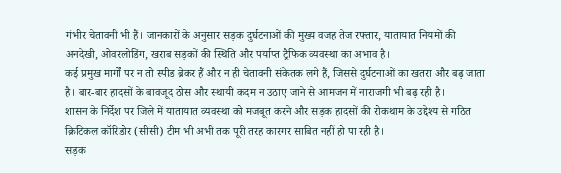गंभीर चेतावनी भी हैं। जानकारों के अनुसार सड़क दुर्घटनाओं की मुख्य वजह तेज रफ्तार, यातायात नियमों की अनदेखी, ओवरलोडिंग, खराब सड़कों की स्थिति और पर्याप्त ट्रैफिक व्यवस्था का अभाव है।
कई प्रमुख मार्गों पर न तो स्पीड ब्रेकर हैं और न ही चेतावनी संकेतक लगे हैं, जिससे दुर्घटनाओं का खतरा और बढ़ जाता है। बार-बार हादसों के बावजूद ठोस और स्थायी कदम न उठाए जाने से आमजन में नाराजगी भी बढ़ रही है।
शासन के निर्देश पर जिले में यातायात व्यवस्था को मजबूत करने और सड़क हादसों की रोकथाम के उद्देश्य से गठित क्रिटिकल कॉरिडोर (सीसी) टीम भी अभी तक पूरी तरह कारगर साबित नहीं हो पा रही है।
सड़क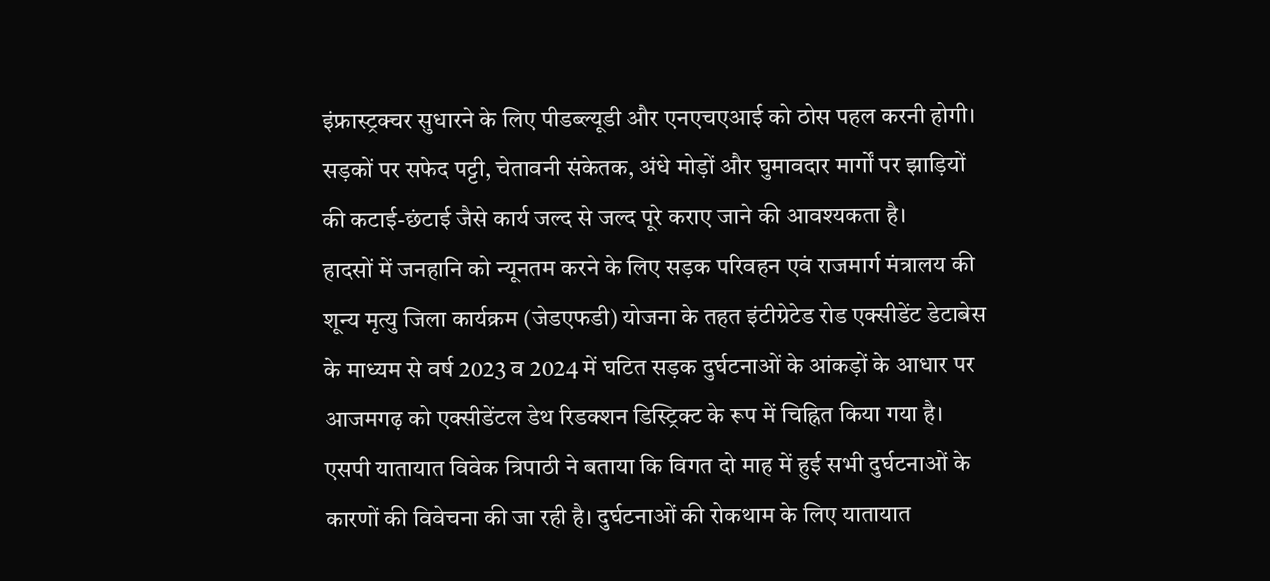इंफ्रास्ट्रक्चर सुधारने के लिए पीडब्ल्यूडी और एनएचएआई को ठोस पहल करनी होगी। सड़कों पर सफेद पट्टी, चेतावनी संकेतक, अंधे मोड़ों और घुमावदार मार्गों पर झाड़ियों की कटाई-छंटाई जैसे कार्य जल्द से जल्द पूरे कराए जाने की आवश्यकता है।
हादसों में जनहानि को न्यूनतम करने के लिए सड़क परिवहन एवं राजमार्ग मंत्रालय की शून्य मृत्यु जिला कार्यक्रम (जेडएफडी) योजना के तहत इंटीग्रेटेड रोड एक्सीडेंट डेटाबेस के माध्यम से वर्ष 2023 व 2024 में घटित सड़क दुर्घटनाओं के आंकड़ों के आधार पर आजमगढ़ को एक्सीडेंटल डेथ रिडक्शन डिस्ट्रिक्ट के रूप में चिह्नित किया गया है।
एसपी यातायात विवेक त्रिपाठी ने बताया कि विगत दो माह में हुई सभी दुर्घटनाओं के कारणों की विवेचना की जा रही है। दुर्घटनाओं की रोकथाम के लिए यातायात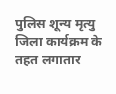पुलिस शून्य मृत्यु जिला कार्यक्रम के तहत लगातार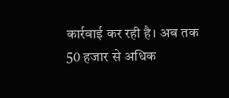कार्रवाई कर रही है। अब तक 50 हजार से अधिक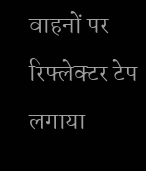वाहनों पर रिफ्लेक्टर टेप लगाया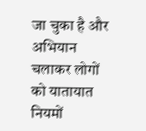जा चुका है और अभियान चलाकर लोगों को यातायात नियमों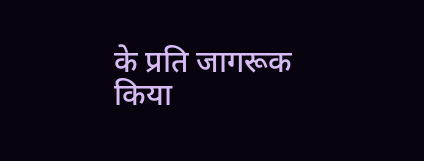के प्रति जागरूक किया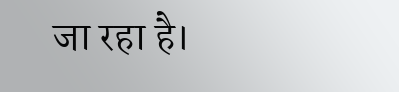जा रहा है।